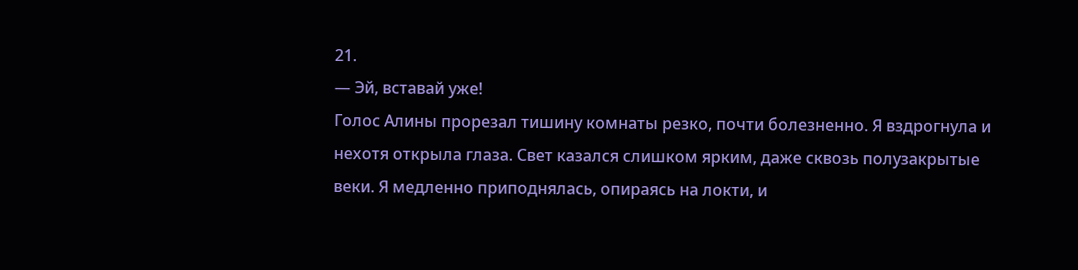21.
— Эй, вставай уже!
Голос Алины прорезал тишину комнаты резко, почти болезненно. Я вздрогнула и нехотя открыла глаза. Свет казался слишком ярким, даже сквозь полузакрытые веки. Я медленно приподнялась, опираясь на локти, и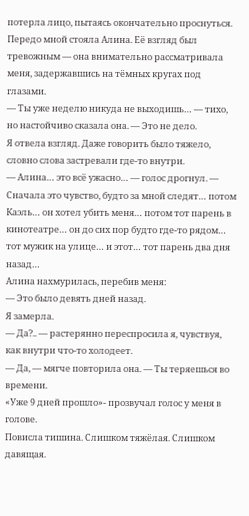потерла лицо, пытаясь окончательно проснуться.
Передо мной стояла Алина. Её взгляд был тревожным — она внимательно рассматривала меня, задержавшись на тёмных кругах под глазами.
— Ты уже неделю никуда не выходишь… — тихо, но настойчиво сказала она. — Это не дело.
Я отвела взгляд. Даже говорить было тяжело, словно слова застревали где-то внутри.
— Алина… это всё ужасно… — голос дрогнул. — Сначала это чувство, будто за мной следят… потом Каэль… он хотел убить меня… потом тот парень в кинотеатре… он до сих пор будто где-то рядом… тот мужик на улице… и этот… тот парень два дня назад…
Алина нахмурилась, перебив меня:
— Это было девять дней назад.
Я замерла.
— Да?.. — растерянно переспросила я, чувствуя, как внутри что-то холодеет.
— Да, — мягче повторила она. — Ты теряешься во времени.
«Уже 9 дней прошло»- прозвучал голос у меня в голове.
Повисла тишина. Слишком тяжёлая. Слишком давящая.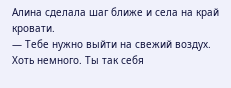Алина сделала шаг ближе и села на край кровати.
— Тебе нужно выйти на свежий воздух. Хоть немного. Ты так себя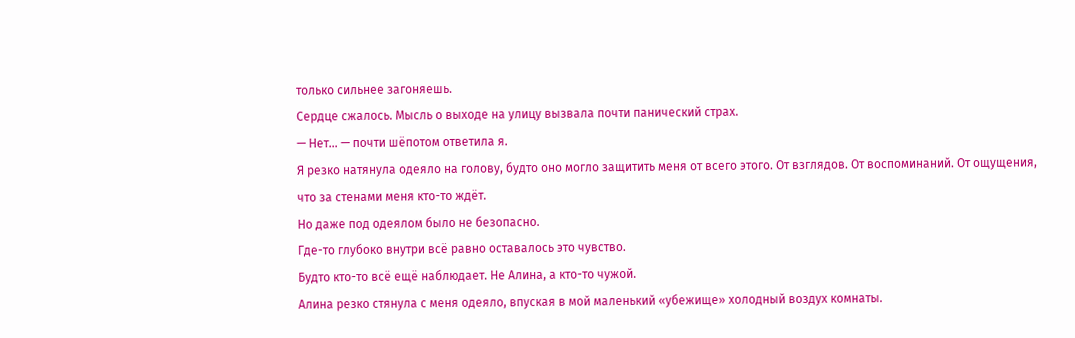только сильнее загоняешь.
Сердце сжалось. Мысль о выходе на улицу вызвала почти панический страх.
— Нет… — почти шёпотом ответила я.
Я резко натянула одеяло на голову, будто оно могло защитить меня от всего этого. От взглядов. От воспоминаний. От ощущения, что за стенами меня кто-то ждёт.
Но даже под одеялом было не безопасно.
Где-то глубоко внутри всё равно оставалось это чувство.
Будто кто-то всё ещё наблюдает. Не Алина, а кто-то чужой.
Алина резко стянула с меня одеяло, впуская в мой маленький «убежище» холодный воздух комнаты.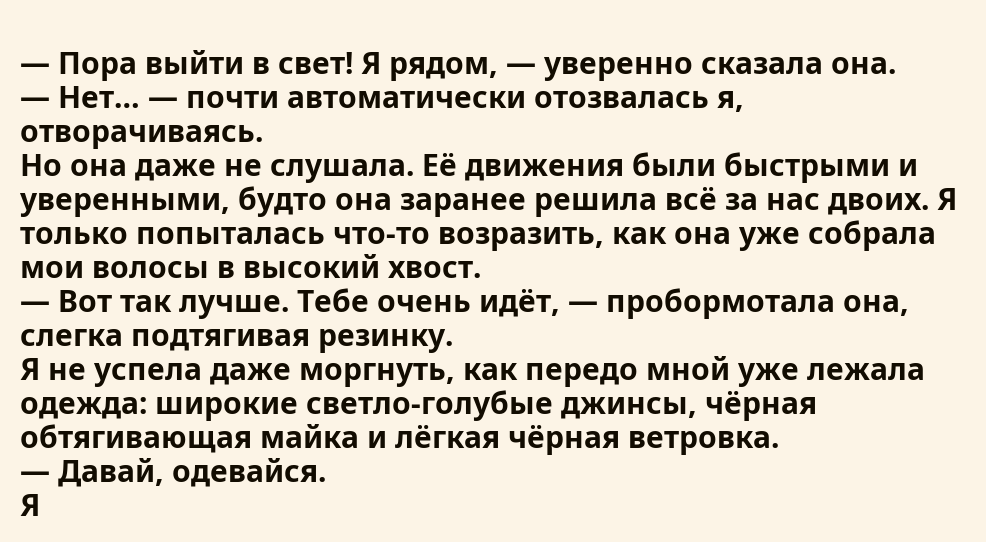— Пора выйти в свет! Я рядом, — уверенно сказала она.
— Нет… — почти автоматически отозвалась я, отворачиваясь.
Но она даже не слушала. Её движения были быстрыми и уверенными, будто она заранее решила всё за нас двоих. Я только попыталась что-то возразить, как она уже собрала мои волосы в высокий хвост.
— Вот так лучше. Тебе очень идёт, — пробормотала она, слегка подтягивая резинку.
Я не успела даже моргнуть, как передо мной уже лежала одежда: широкие светло-голубые джинсы, чёрная обтягивающая майка и лёгкая чёрная ветровка.
— Давай, одевайся.
Я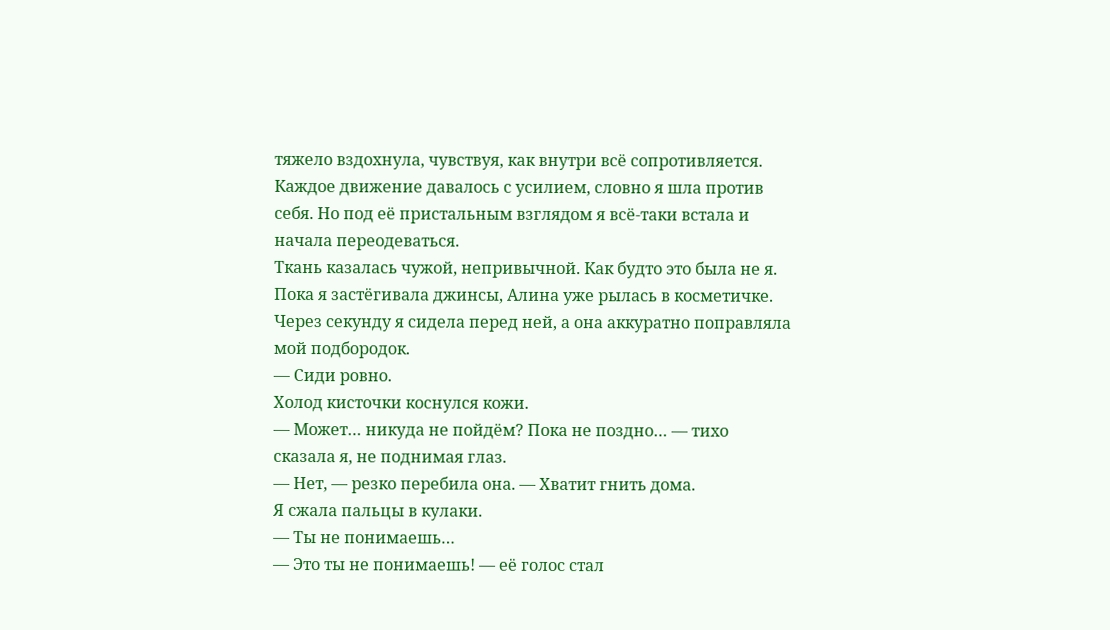тяжело вздохнула, чувствуя, как внутри всё сопротивляется. Каждое движение давалось с усилием, словно я шла против себя. Но под её пристальным взглядом я всё-таки встала и начала переодеваться.
Ткань казалась чужой, непривычной. Как будто это была не я.
Пока я застёгивала джинсы, Алина уже рылась в косметичке. Через секунду я сидела перед ней, а она аккуратно поправляла мой подбородок.
— Сиди ровно.
Холод кисточки коснулся кожи.
— Может… никуда не пойдём? Пока не поздно… — тихо сказала я, не поднимая глаз.
— Нет, — резко перебила она. — Хватит гнить дома.
Я сжала пальцы в кулаки.
— Ты не понимаешь…
— Это ты не понимаешь! — её голос стал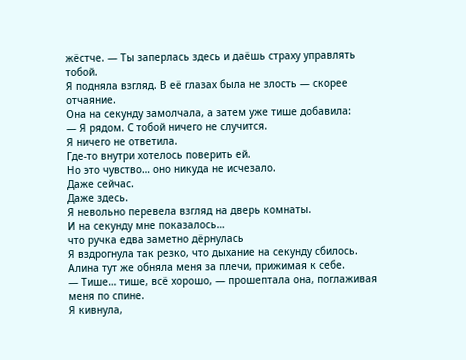жёстче. — Ты заперлась здесь и даёшь страху управлять тобой.
Я подняла взгляд. В её глазах была не злость — скорее отчаяние.
Она на секунду замолчала, а затем уже тише добавила:
— Я рядом. С тобой ничего не случится.
Я ничего не ответила.
Где-то внутри хотелось поверить ей.
Но это чувство… оно никуда не исчезало.
Даже сейчас.
Даже здесь.
Я невольно перевела взгляд на дверь комнаты.
И на секунду мне показалось…
что ручка едва заметно дёрнулась
Я вздрогнула так резко, что дыхание на секунду сбилось. Алина тут же обняла меня за плечи, прижимая к себе.
— Тише… тише, всё хорошо, — прошептала она, поглаживая меня по спине.
Я кивнула,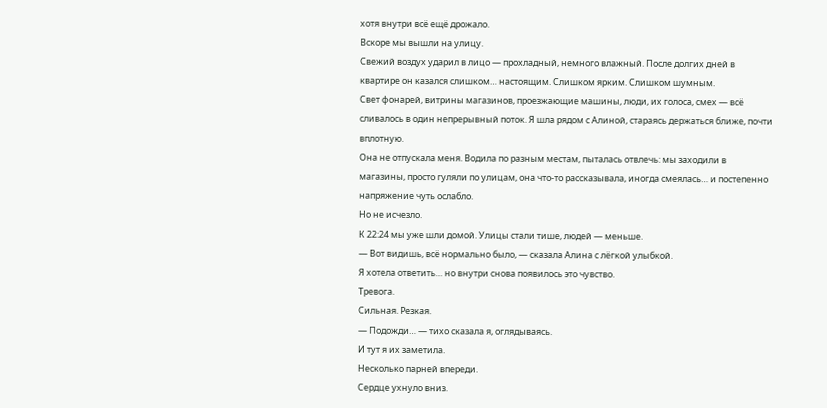хотя внутри всё ещё дрожало.
Вскоре мы вышли на улицу.
Свежий воздух ударил в лицо — прохладный, немного влажный. После долгих дней в квартире он казался слишком… настоящим. Слишком ярким. Слишком шумным.
Свет фонарей, витрины магазинов, проезжающие машины, люди, их голоса, смех — всё сливалось в один непрерывный поток. Я шла рядом с Алиной, стараясь держаться ближе, почти вплотную.
Она не отпускала меня. Водила по разным местам, пыталась отвлечь: мы заходили в магазины, просто гуляли по улицам, она что-то рассказывала, иногда смеялась… и постепенно напряжение чуть ослабло.
Но не исчезло.
К 22:24 мы уже шли домой. Улицы стали тише, людей — меньше.
— Вот видишь, всё нормально было, — сказала Алина с лёгкой улыбкой.
Я хотела ответить… но внутри снова появилось это чувство.
Тревога.
Сильная. Резкая.
— Подожди… — тихо сказала я, оглядываясь.
И тут я их заметила.
Несколько парней впереди.
Сердце ухнуло вниз.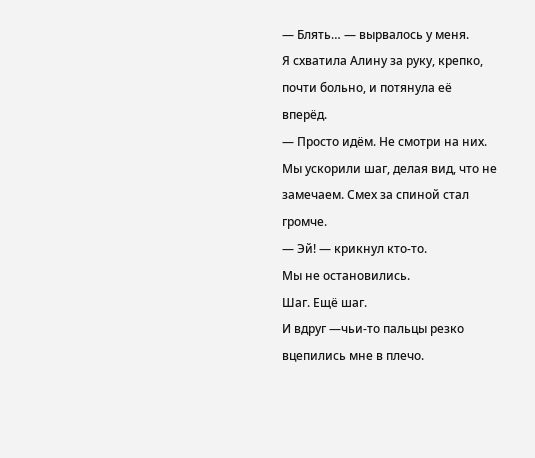— Блять… — вырвалось у меня.
Я схватила Алину за руку, крепко, почти больно, и потянула её вперёд.
— Просто идём. Не смотри на них.
Мы ускорили шаг, делая вид, что не замечаем. Смех за спиной стал громче.
— Эй! — крикнул кто-то.
Мы не остановились.
Шаг. Ещё шаг.
И вдруг —чьи-то пальцы резко вцепились мне в плечо.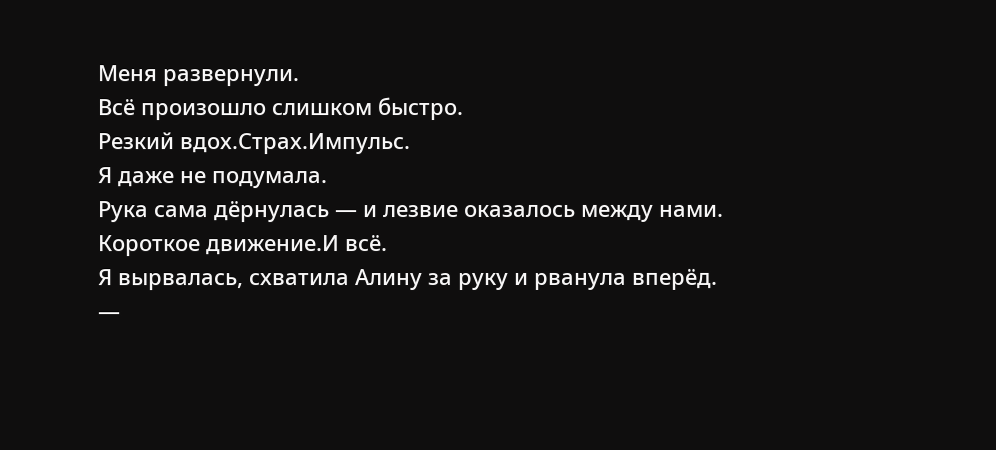Меня развернули.
Всё произошло слишком быстро.
Резкий вдох.Страх.Импульс.
Я даже не подумала.
Рука сама дёрнулась — и лезвие оказалось между нами.
Короткое движение.И всё.
Я вырвалась, схватила Алину за руку и рванула вперёд.
—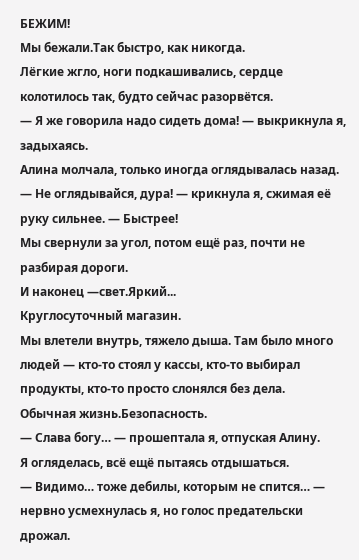БЕЖИМ!
Мы бежали.Так быстро, как никогда.
Лёгкие жгло, ноги подкашивались, сердце колотилось так, будто сейчас разорвётся.
— Я же говорила надо сидеть дома! — выкрикнула я, задыхаясь.
Алина молчала, только иногда оглядывалась назад.
— Не оглядывайся, дура! — крикнула я, сжимая её руку сильнее. — Быстрее!
Мы свернули за угол, потом ещё раз, почти не разбирая дороги.
И наконец —свет.Яркий...
Круглосуточный магазин.
Мы влетели внутрь, тяжело дыша. Там было много людей — кто-то стоял у кассы, кто-то выбирал продукты, кто-то просто слонялся без дела.
Обычная жизнь.Безопасность.
— Слава богу… — прошептала я, отпуская Алину.
Я огляделась, всё ещё пытаясь отдышаться.
— Видимо… тоже дебилы, которым не спится… — нервно усмехнулась я, но голос предательски дрожал.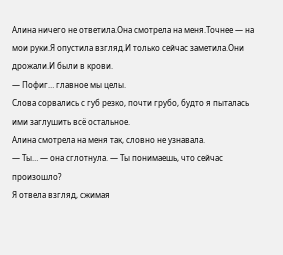Алина ничего не ответила.Она смотрела на меня.Точнее — на мои руки.Я опустила взгляд.И только сейчас заметила.Они дрожали.И были в крови.
— Пофиг… главное мы целы.
Слова сорвались с губ резко, почти грубо, будто я пыталась ими заглушить всё остальное.
Алина смотрела на меня так, словно не узнавала.
— Ты… — она сглотнула. — Ты понимаешь, что сейчас произошло?
Я отвела взгляд, сжимая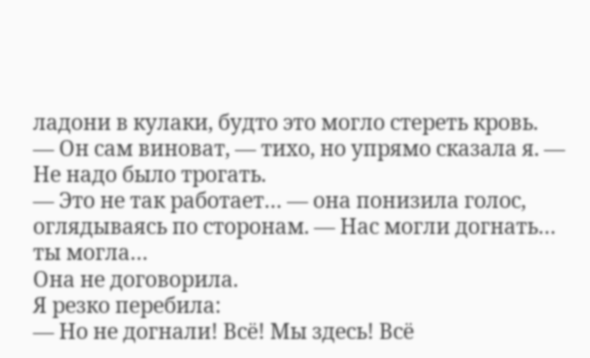ладони в кулаки, будто это могло стереть кровь.
— Он сам виноват, — тихо, но упрямо сказала я. — Не надо было трогать.
— Это не так работает… — она понизила голос, оглядываясь по сторонам. — Нас могли догнать… ты могла…
Она не договорила.
Я резко перебила:
— Но не догнали! Всё! Мы здесь! Всё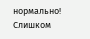нормально!
Слишком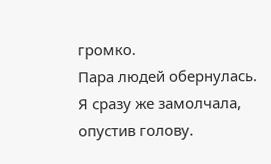громко.
Пара людей обернулась.
Я сразу же замолчала, опустив голову.